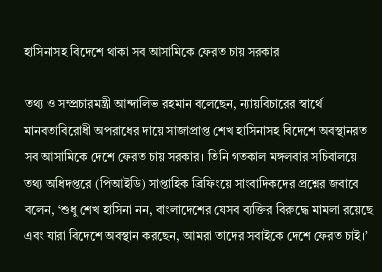হাসিনাসহ বিদেশে থাকা সব আসামিকে ফেরত চায় সরকার

তথ্য ও সম্প্রচারমন্ত্রী আন্দালিভ রহমান বলেছেন, ন্যায়বিচারের স্বার্থে মানবতাবিরোধী অপরাধের দায়ে সাজাপ্রাপ্ত শেখ হাসিনাসহ বিদেশে অবস্থানরত সব আসামিকে দেশে ফেরত চায় সরকার। তিনি গতকাল মঙ্গলবার সচিবালয়ে তথ্য অধিদপ্তরে (পিআইডি) সাপ্তাহিক ব্রিফিংয়ে সাংবাদিকদের প্রশ্নের জবাবে বলেন, ‘শুধু শেখ হাসিনা নন, বাংলাদেশের যেসব ব্যক্তির বিরুদ্ধে মামলা রয়েছে এবং যারা বিদেশে অবস্থান করছেন, আমরা তাদের সবাইকে দেশে ফেরত চাই।’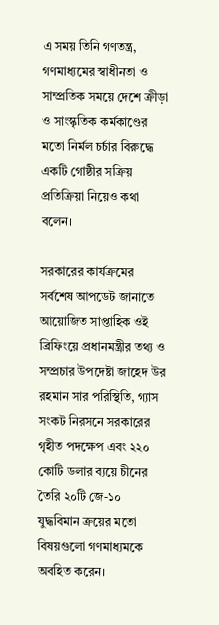এ সময় তিনি গণতন্ত্র, গণমাধ্যমের স্বাধীনতা ও সাম্প্রতিক সময়ে দেশে ক্রীড়া ও সাংস্কৃতিক কর্মকাণ্ডের মতো নির্মল চর্চার বিরুদ্ধে একটি গোষ্ঠীর সক্রিয় প্রতিক্রিয়া নিয়েও কথা বলেন।

সরকারের কার্যক্রমের সর্বশেষ আপডেট জানাতে আয়োজিত সাপ্তাহিক ওই ব্রিফিংয়ে প্রধানমন্ত্রীর তথ্য ও সম্প্রচার উপদেষ্টা জাহেদ উর রহমান সার পরিস্থিতি, গ্যাস সংকট নিরসনে সরকারের গৃহীত পদক্ষেপ এবং ২২০ কোটি ডলার ব্যয়ে চীনের তৈরি ২০টি জে-১০ যুদ্ধবিমান ক্রয়ের মতো বিষয়গুলো গণমাধ্যমকে অবহিত করেন।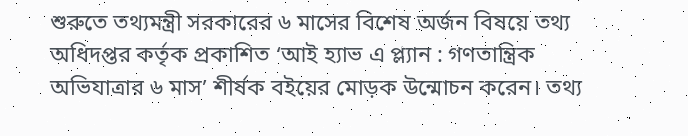শুরুতে তথ্যমন্ত্রী সরকারের ৬ মাসের বিশেষ অর্জন বিষয়ে তথ্য অধিদপ্তর কর্তৃক প্রকাশিত ‘আই হ্যাভ এ প্ল্যান : গণতান্ত্রিক অভিযাত্রার ৬ মাস’ শীর্ষক বইয়ের মোড়ক উন্মোচন করেন। তথ্য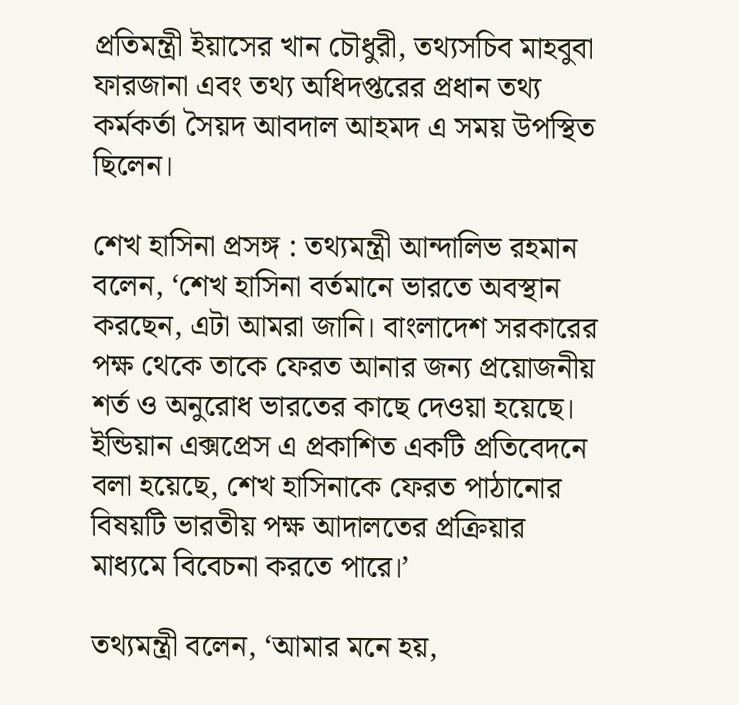প্রতিমন্ত্রী ইয়াসের খান চৌধুরী, তথ্যসচিব মাহবুবা ফারজানা এবং তথ্য অধিদপ্তরের প্রধান তথ্য কর্মকর্তা সৈয়দ আবদাল আহমদ এ সময় উপস্থিত ছিলেন।

শেখ হাসিনা প্রসঙ্গ : তথ্যমন্ত্রী আন্দালিভ রহমান বলেন, ‘শেখ হাসিনা বর্তমানে ভারতে অবস্থান করছেন, এটা আমরা জানি। বাংলাদেশ সরকারের পক্ষ থেকে তাকে ফেরত আনার জন্য প্রয়োজনীয় শর্ত ও অনুরোধ ভারতের কাছে দেওয়া হয়েছে। ইন্ডিয়ান এক্সপ্রেস এ প্রকাশিত একটি প্রতিবেদনে বলা হয়েছে, শেখ হাসিনাকে ফেরত পাঠানোর বিষয়টি ভারতীয় পক্ষ আদালতের প্রক্রিয়ার মাধ্যমে বিবেচনা করতে পারে।’

তথ্যমন্ত্রী বলেন, ‘আমার মনে হয়,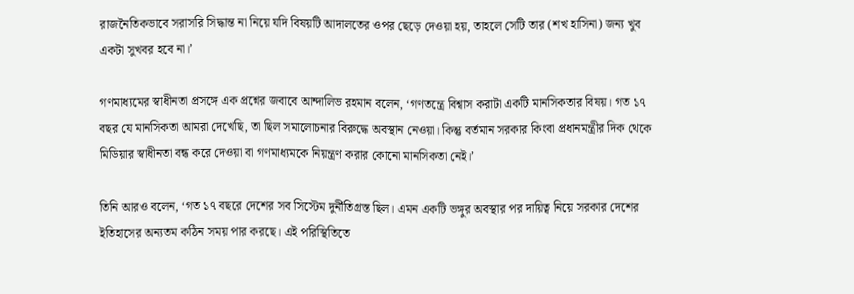রাজনৈতিকভাবে সরাসরি সিদ্ধান্ত না নিয়ে যদি বিষয়টি আদালতের ওপর ছেড়ে দেওয়া হয়, তাহলে সেটি তার (শখ হাসিনা) জন্য খুব একটা সুখবর হবে না।’

গণমাধ্যমের স্বাধীনতা প্রসঙ্গে এক প্রশ্নের জবাবে আন্দালিভ রহমান বলেন, ‘গণতন্ত্রে বিশ্বাস করাটা একটি মানসিকতার বিষয়। গত ১৭ বছর যে মানসিকতা আমরা দেখেছি, তা ছিল সমালোচনার বিরুদ্ধে অবস্থান নেওয়া। কিন্তু বর্তমান সরকার কিংবা প্রধানমন্ত্রীর দিক থেকে মিডিয়ার স্বাধীনতা বন্ধ করে দেওয়া বা গণমাধ্যমকে নিয়ন্ত্রণ করার কোনো মানসিকতা নেই।’

তিনি আরও বলেন, ‘গত ১৭ বছরে দেশের সব সিস্টেম দুর্নীতিগ্রস্ত ছিল। এমন একটি ভঙ্গুর অবস্থার পর দায়িত্ব নিয়ে সরকার দেশের ইতিহাসের অন্যতম কঠিন সময় পার করছে। এই পরিস্থিতিতে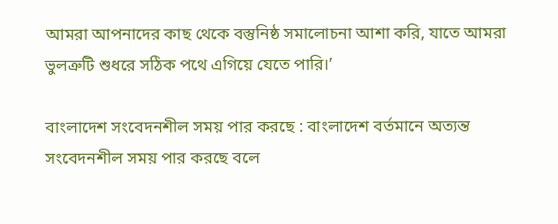আমরা আপনাদের কাছ থেকে বস্তুনিষ্ঠ সমালোচনা আশা করি, যাতে আমরা ভুলত্রুটি শুধরে সঠিক পথে এগিয়ে যেতে পারি।’

বাংলাদেশ সংবেদনশীল সময় পার করছে : বাংলাদেশ বর্তমানে অত্যন্ত সংবেদনশীল সময় পার করছে বলে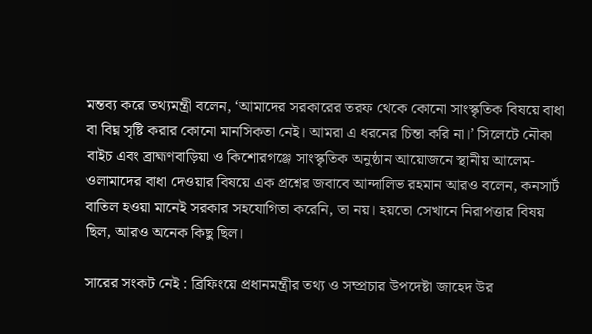মন্তব্য করে তথ্যমন্ত্রী বলেন, ‘আমাদের সরকারের তরফ থেকে কোনো সাংস্কৃতিক বিষয়ে বাধা বা বিঘ্ন সৃষ্টি করার কোনো মানসিকতা নেই। আমরা এ ধরনের চিন্তা করি না।’ সিলেটে নৌকা বাইচ এবং ব্রাহ্মণবাড়িয়া ও কিশোরগঞ্জে সাংস্কৃতিক অনুষ্ঠান আয়োজনে স্থানীয় আলেম-ওলামাদের বাধা দেওয়ার বিষয়ে এক প্রশ্নের জবাবে আন্দালিভ রহমান আরও বলেন, কনসার্ট বাতিল হওয়া মানেই সরকার সহযোগিতা করেনি, তা নয়। হয়তো সেখানে নিরাপত্তার বিষয় ছিল, আরও অনেক কিছু ছিল।

সারের সংকট নেই : ব্রিফিংয়ে প্রধানমন্ত্রীর তথ্য ও সম্প্রচার উপদেষ্টা জাহেদ উর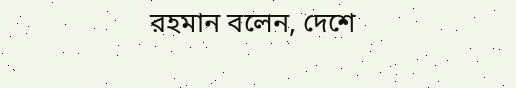রহমান বলেন, দেশে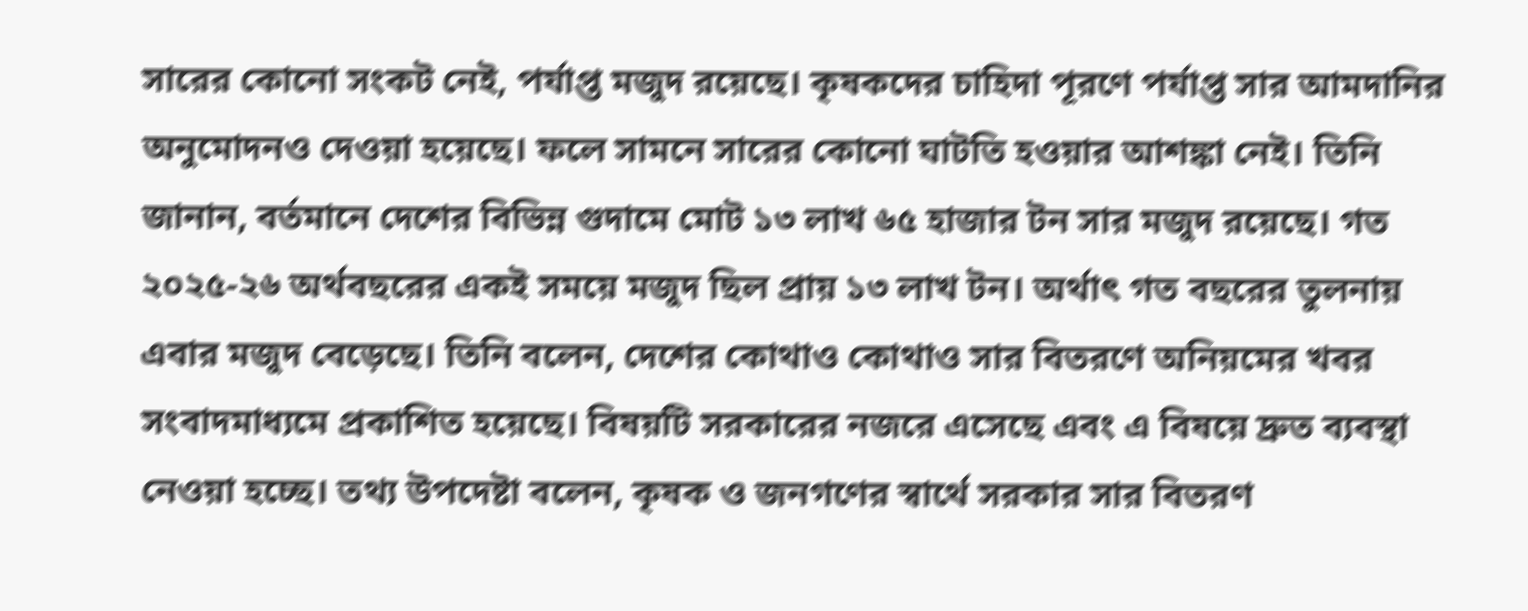সারের কোনো সংকট নেই, পর্যাপ্ত মজুদ রয়েছে। কৃষকদের চাহিদা পূরণে পর্যাপ্ত সার আমদানির অনুমোদনও দেওয়া হয়েছে। ফলে সামনে সারের কোনো ঘাটতি হওয়ার আশঙ্কা নেই। তিনি জানান, বর্তমানে দেশের বিভিন্ন গুদামে মোট ১৩ লাখ ৬৫ হাজার টন সার মজুদ রয়েছে। গত ২০২৫-২৬ অর্থবছরের একই সময়ে মজুদ ছিল প্রায় ১৩ লাখ টন। অর্থাৎ গত বছরের তুলনায় এবার মজুদ বেড়েছে। তিনি বলেন, দেশের কোথাও কোথাও সার বিতরণে অনিয়মের খবর সংবাদমাধ্যমে প্রকাশিত হয়েছে। বিষয়টি সরকারের নজরে এসেছে এবং এ বিষয়ে দ্রুত ব্যবস্থা নেওয়া হচ্ছে। তথ্য উপদেষ্টা বলেন, কৃষক ও জনগণের স্বার্থে সরকার সার বিতরণ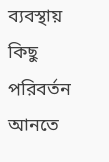ব্যবস্থায় কিছু পরিবর্তন আনতে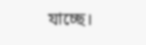যাচ্ছে।